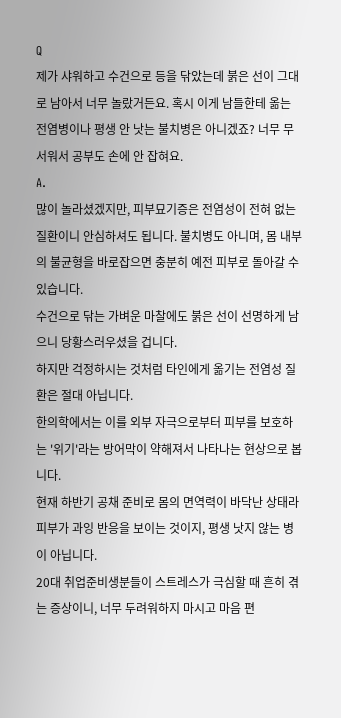Q
제가 샤워하고 수건으로 등을 닦았는데 붉은 선이 그대로 남아서 너무 놀랐거든요. 혹시 이게 남들한테 옮는 전염병이나 평생 안 낫는 불치병은 아니겠죠? 너무 무서워서 공부도 손에 안 잡혀요.
A.
많이 놀라셨겠지만, 피부묘기증은 전염성이 전혀 없는 질환이니 안심하셔도 됩니다. 불치병도 아니며, 몸 내부의 불균형을 바로잡으면 충분히 예전 피부로 돌아갈 수 있습니다.
수건으로 닦는 가벼운 마찰에도 붉은 선이 선명하게 남으니 당황스러우셨을 겁니다.
하지만 걱정하시는 것처럼 타인에게 옮기는 전염성 질환은 절대 아닙니다.
한의학에서는 이를 외부 자극으로부터 피부를 보호하는 '위기'라는 방어막이 약해져서 나타나는 현상으로 봅니다.
현재 하반기 공채 준비로 몸의 면역력이 바닥난 상태라 피부가 과잉 반응을 보이는 것이지, 평생 낫지 않는 병이 아닙니다.
20대 취업준비생분들이 스트레스가 극심할 때 흔히 겪는 증상이니, 너무 두려워하지 마시고 마음 편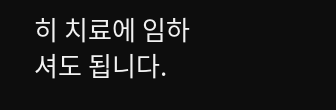히 치료에 임하셔도 됩니다.